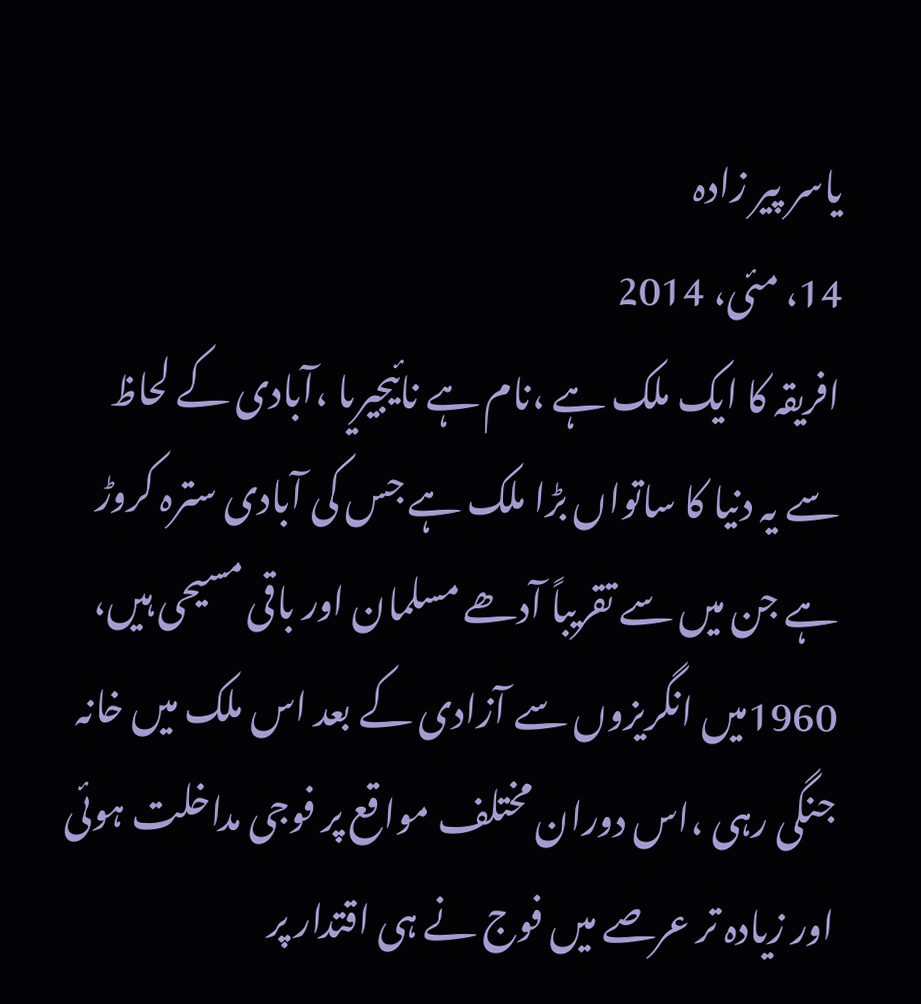یاسر پیر زادہ
14، مئی، 2014
افریقہ کا ایک ملک ہے ،نام ہے نائیجیریا ،آبادی کے لحاظ سے یہ دنیا کا ساتواں بڑا ملک ہے جس کی آبادی سترہ کروڑ ہے جن میں سے تقریباً آدھے مسلمان اور باقی مسیحی ہیں، 1960میں انگریزوں سے آزادی کے بعد اس ملک میں خانہ جنگی رہی ،اس دوران مختلف مواقع پر فوجی مداخلت ہوئی اور زیادہ تر عرصے میں فوج نے ہی اقتدار پر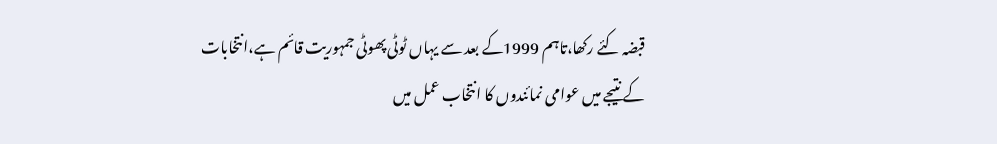قبضہ کئے رکھا،تاہم 1999کے بعد سے یہاں ٹوٹی پھوٹی جمہوریت قائم ہے،انتخابات کے نتیجے میں عوامی نمائندوں کا انتخاب عمل میں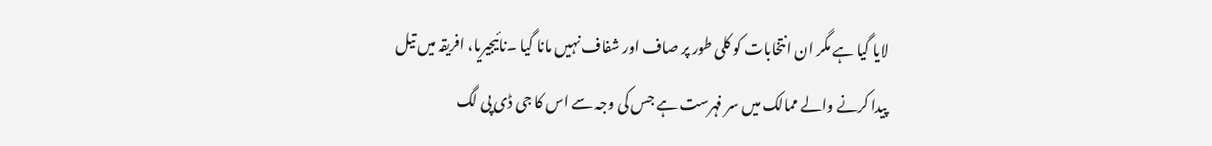لایا گیا ہے مگر ان انتخابات کو کلی طور پر صاف اور شفاف نہیں مانا گیا ۔نائیجیریا، افریقہ میں تیل پیدا کرنے والے ممالک میں سر فہرست ہے جس کی وجہ سے اس کا جی ڈی پی لگ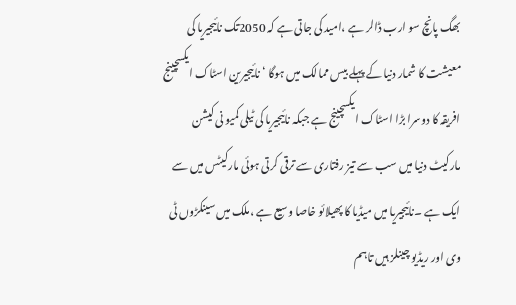بھگ پانچ سو ارب ڈالر ہے ،امید کی جاتی ہے کہ 2050تک نائیجیریا کی معیشت کا شمار دنیا کے پہلے بیس ممالک میں ہوگا ‘نائیجیرین اسٹاک ایکسچینج افریقہ کا دوسرا بڑا اسٹاک ایکسچینج ہے جبکہ نائیجیریا کی ٹیلی کمیو نی کیشن مارکیٹ دنیا میں سب سے تیز رفتاری سے ترقی کرتی ہوئی مارکیٹس میں سے ایک ہے ۔نائیجیریا میں میڈیا کا پھیلائو خاصا وسیع ہے ،ملک میں سینکڑوں ٹی وی اور ریڈیو چینلز ہیں تاہم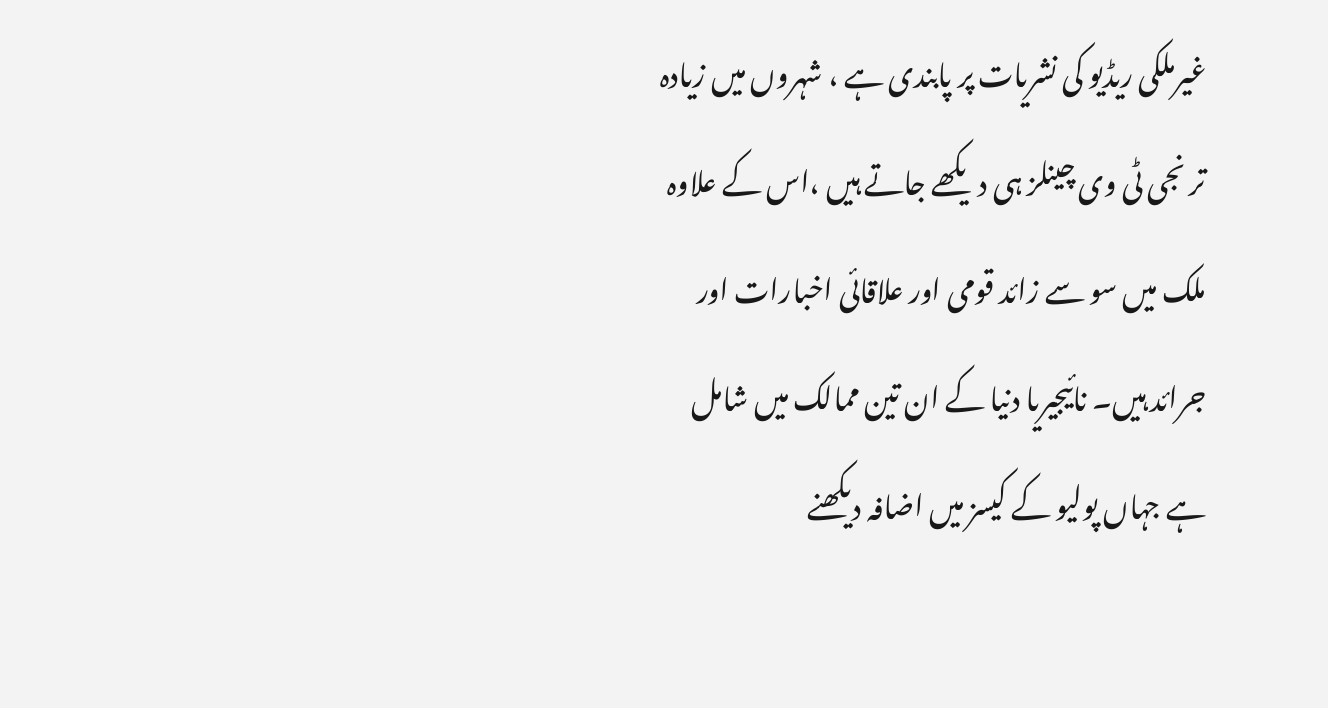غیرملکی ریڈیو کی نشریات پر پابندی ہے ، شہروں میں زیادہ تر نجی ٹی وی چینلز ہی دیکھے جاتے ہیں ،اس کے علاوہ ملک میں سو سے زائد قومی اور علاقائی اخبارات اور جرائد ہیں۔ نائیجیریا دنیا کے ان تین ممالک میں شامل ہے جہاں پولیو کے کیسز میں اضافہ دیکھنے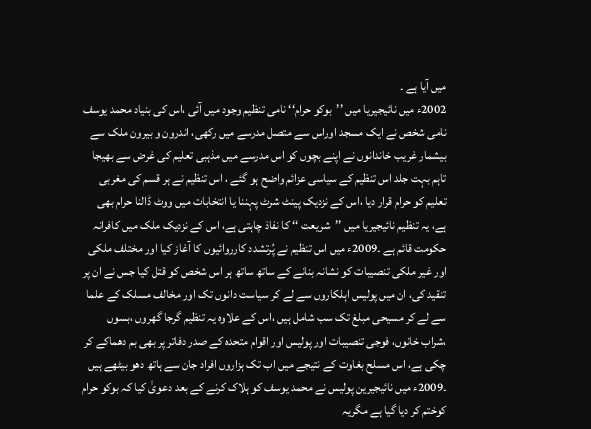میں آیا ہے ۔
2002ء میں نائیجیریا میں ’’بوکو حرام‘‘ نامی تنظیم وجود میں آئی ،اس کی بنیاد محمد یوسف نامی شخص نے ایک مسجد اوراس سے متصل مدرسے میں رکھی، اندرون و بیرون ملک سے بیشمار غریب خاندانوں نے اپنے بچوں کو اس مدرسے میں مذہبی تعلیم کی غرض سے بھیجا تاہم بہت جلد اس تنظیم کے سیاسی عزائم واضح ہو گئے ، اس تنظیم نے ہر قسم کی مغربی تعلیم کو حرام قرار دیا ،اس کے نزدیک پینٹ شرٹ پہننا یا انتخابات میں ووٹ ڈالنا حرام بھی ہے، یہ تنظیم نائیجیریا میں ’’شریعت ‘‘ کا نفاذ چاہتی ہے، اس کے نزدیک ملک میں کافرانہ حکومت قائم ہے ۔2009ء میں اس تنظیم نے پُرتشدد کارروائیوں کا آغاز کیا اور مختلف ملکی اور غیر ملکی تنصیبات کو نشانہ بنانے کے ساتھ ساتھ ہر اس شخص کو قتل کیا جس نے ان پر تنقید کی، ان میں پولیس اہلکاروں سے لے کر سیاست دانوں تک اور مخالف مسلک کے علما سے لے کر مسیحی مبلغ تک سب شامل ہیں ،اس کے علاوہ یہ تنظیم گرجا گھروں ،بسوں ،شراب خانوں، فوجی تنصیبات اور پولیس اور اقوام متحدہ کے صدر دفاتر پر بھی بم دھماکے کر چکی ہے، اس مسلح بغاوت کے نتیجے میں اب تک ہزاروں افراد جان سے ہاتھ دھو بیٹھے ہیں ۔2009ء میں نائیجیرین پولیس نے محمد یوسف کو ہلاک کرنے کے بعد دعویٰ کیا کہ بوکو حرام کوختم کر دیا گیا ہے مگریہ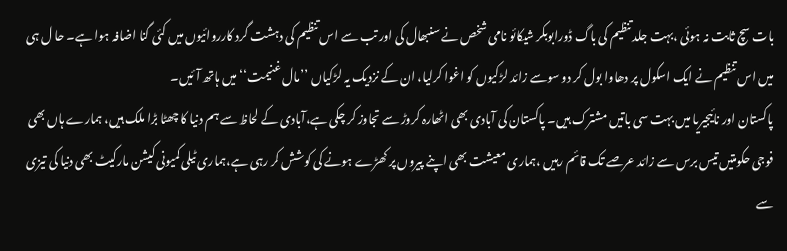بات سچ ثابت نہ ہوئی ،بہت جلد تنظیم کی باگ ڈورابوبکر شیکائو نامی شخص نے سنبھال کی اور تب سے اس تنظیم کی دہشت گرد کارروائیوں میں کئی گنا اضافہ ہوا ہے۔ حا ل ہی میں اس تنظیم نے ایک اسکول پر دھاوا بول کر دو سوسے زائد لڑکیوں کو اغوا کرلیا، ان کے نزدیک یہ لڑکیاں ’’مال غنیمت‘‘ میں ہاتھ آئیں۔
پاکستان اور نائیجیریا میں بہت سی باتیں مشترک ہیں۔ پاکستان کی آبادی بھی اٹھارہ کروڑ سے تجاوز کر چکی ہے،آبادی کے لحاظ سے ہم دنیا کا چھٹا بڑا ملک ہیں، ہمارے ہاں بھی فوجی حکومتیں تیس برس سے زائد عرصے تک قائم رہیں ،ہماری معیشت بھی اپنے پیروں پر کھڑے ہونے کی کوشش کر رہی ہے،ہماری ٹیلی کمیونی کیشن مارکیٹ بھی دنیا کی تیزی سے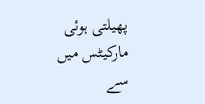پھیلتی ہوئی مارکیٹس میں سے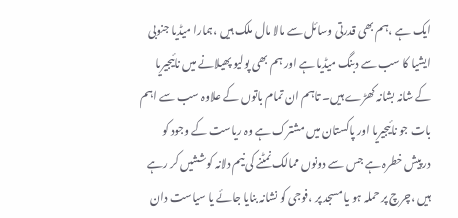ایک ہے ،ہم بھی قدرتی وسائل سے مالا مال ملک ہیں ،ہمارا میڈیا جنوبی ایشیا کا سب سے دبنگ میڈیا ہے اور ہم بھی پولیو پھیلانے میں نائیجیریا کے شانہ بشانہ کھڑے ہیں۔ تاہم ان تمام باتوں کے علاوہ سب سے اہم بات جو نائیجیریا اور پاکستان میں مشترک ہے وہ ریاست کے وجود کو درپیش خطرہ ہے جس سے دونوں ممالک نمٹنے کی نیم دلانہ کوششیں کر رہے ہیں ،چرچ پر حملہ ہو یا مسجد پر ،فوجی کو نشانہ بنایا جائے یا سیاست دان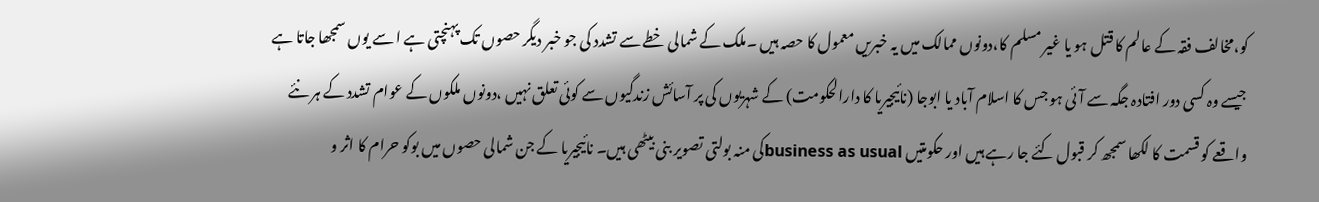کو،مخالف فقہ کے عالم کا قتل ہو یا غیر مسلم کا،دونوں ممالک میں یہ خبریں معمول کا حصہ ہیں ۔ملک کے شمالی خطے سے تشدد کی جو خبر دیگر حصوں تک پہنچتی ہے ا سے یوں سمجھا جاتا ہے جیسے وہ کسی دور افتادہ جگہ سے آئی ہو جس کا اسلام آباد یا ابوجا (نائیجیریا کا دارالحکومت) کے شہریوں کی پر آسائش زندگیوں سے کوئی تعلق نہیں ،دونوں ملکوں کے عوام تشدد کے ہر نئے واقعے کو قسمت کا لکھا سمجھ کر قبول کئے جا رہے ہیں اور حکومتیں business as usualکی منہ بولتی تصویر بنی بیٹھی ہیں۔ نائیجیریا کے جن شمالی حصوں میں بوکو حرام کا اثر و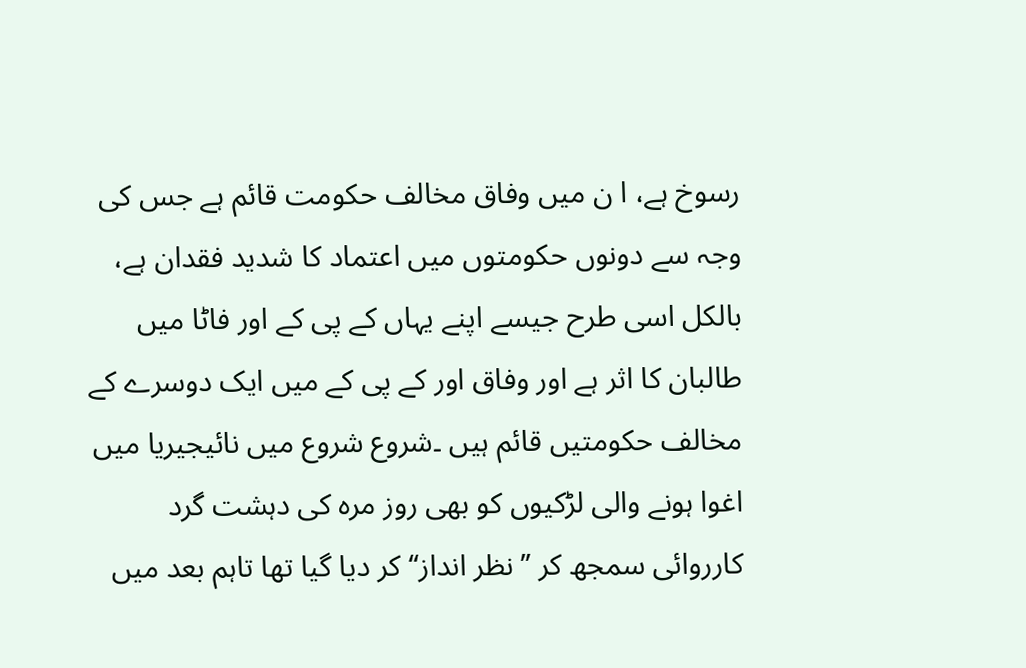رسوخ ہے، ا ن میں وفاق مخالف حکومت قائم ہے جس کی وجہ سے دونوں حکومتوں میں اعتماد کا شدید فقدان ہے، بالکل اسی طرح جیسے اپنے یہاں کے پی کے اور فاٹا میں طالبان کا اثر ہے اور وفاق اور کے پی کے میں ایک دوسرے کے مخالف حکومتیں قائم ہیں ۔شروع شروع میں نائیجیریا میں اغوا ہونے والی لڑکیوں کو بھی روز مرہ کی دہشت گرد کارروائی سمجھ کر ’’نظر انداز‘‘ کر دیا گیا تھا تاہم بعد میں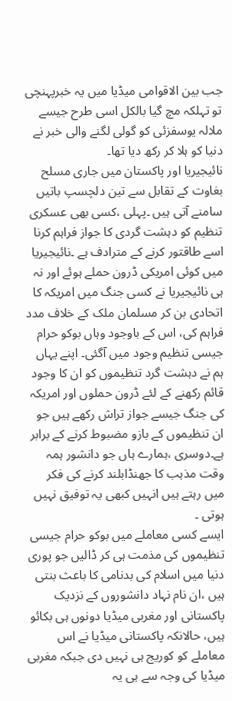جب بین الاقوامی میڈیا میں یہ خبرپہنچی تو تہلکہ مچ گیا بالکل اسی طرح جیسے ملالہ یوسفزئی کو گولی لگنے والی خبر نے دنیا کو ہلا کر رکھ دیا تھا۔
نائیجیریا اور پاکستان میں جاری مسلح بغاوت کے تقابل سے تین دلچسپ باتیں سامنے آتی ہیں ۔پہلی ،کسی بھی عسکری تنظیم کو دہشت گردی کا جواز فراہم کرنا اسے طاقتور کرنے کے مترادف ہے ۔نائیجیریا میں کوئی امریکی ڈرون حملے ہوئے اور نہ ہی نائیجیریا نے کسی جنگ میں امریکہ کا اتحادی بن کر مسلمان ملک کے خلاف مدد فراہم کی، اس کے باوجود وہاں بوکو حرام جیسی تنظیم وجود میں آگئی۔ اپنے یہاں ہم نے دہشت گرد تنظیموں کو ان کا وجود قائم رکھنے کے لئے ڈرون حملوں اور امریکہ کی جنگ جیسے جواز تراش رکھے ہیں جو ان تنظیموں کے بازو مضبوط کرنے کے برابر ہے۔دوسری ،ہمارے ہاں جو دانشور ہمہ وقت مذہب کا جھنڈابلند کرنے کی فکر میں رہتے ہیں انہیں کبھی یہ توفیق نہیں ہوتی ۔
ایسے کسی معاملے میں بوکو حرام جیسی تنظیموں کی مذمت ہی کر ڈالیں جو پوری دنیا میں اسلام کی بدنامی کا باعث بنتی ہیں ،ان نام نہاد دانشوروں کے نزدیک پاکستانی اور مغربی میڈیا دونوں ہی بکائو ہیں، حالانکہ پاکستانی میڈیا نے اس معاملے کو کوریج ہی نہیں دی جبکہ مغربی میڈیا کی وجہ سے ہی یہ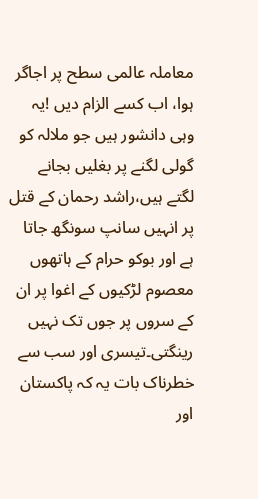معاملہ عالمی سطح پر اجاگر ہوا، اب کسے الزام دیں !یہ وہی دانشور ہیں جو ملالہ کو گولی لگنے پر بغلیں بجانے لگتے ہیں،راشد رحمان کے قتل پر انہیں سانپ سونگھ جاتا ہے اور بوکو حرام کے ہاتھوں معصوم لڑکیوں کے اغوا پر ان کے سروں پر جوں تک نہیں رینگتی۔تیسری اور سب سے خطرناک بات یہ کہ پاکستان اور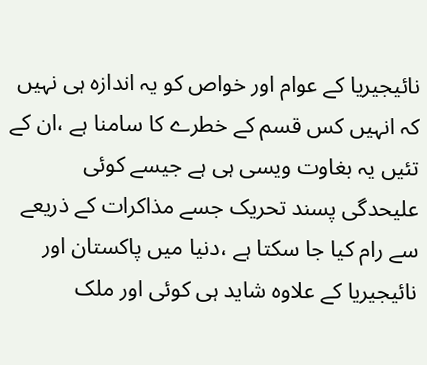نائیجیریا کے عوام اور خواص کو یہ اندازہ ہی نہیں کہ انہیں کس قسم کے خطرے کا سامنا ہے ،ان کے تئیں یہ بغاوت ویسی ہی ہے جیسے کوئی علیحدگی پسند تحریک جسے مذاکرات کے ذریعے سے رام کیا جا سکتا ہے ،دنیا میں پاکستان اور نائیجیریا کے علاوہ شاید ہی کوئی اور ملک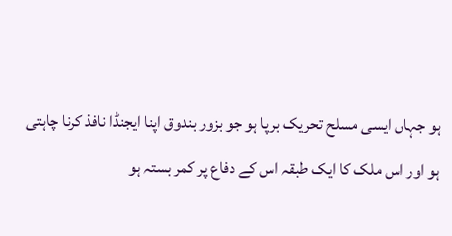ہو جہاں ایسی مسلح تحریک برپا ہو جو بزور بندوق اپنا ایجنڈا نافذ کرنا چاہتی ہو اور اس ملک کا ایک طبقہ اس کے دفاع پر کمر بستہ ہو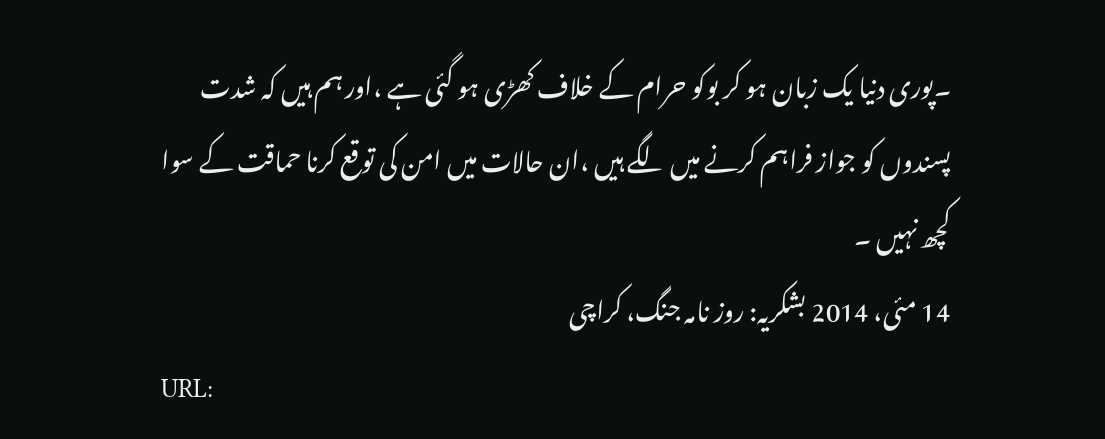۔پوری دنیا یک زبان ہو کر بوکو حرام کے خلاف کھڑی ہو گئی ہے ،اور ہم ہیں کہ شدت پسندوں کو جواز فراہم کرنے میں لگے ہیں ،ان حالات میں امن کی توقع کرنا حماقت کے سوا کچھ نہیں ۔
14 مئی، 2014 بشکریہ: روز نامہ جنگ، کراچی
URL: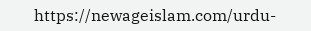https://newageislam.com/urdu-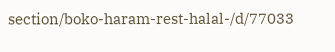section/boko-haram-rest-halal-/d/77033